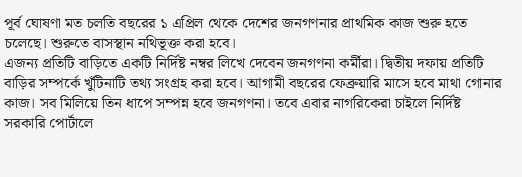পূর্ব ঘোষণা মত চলতি বছরের ১ এপ্রিল থেকে দেশের জনগণনার প্রাথমিক কাজ শুরু হতে চলেছে। শুরুতে বাসস্থান নথিভূক্ত করা হবে।
এজন্য প্রতিটি বাড়িতে একটি নির্দিষ্ট নম্বর লিখে দেবেন জনগণনা কর্মীরা। দ্বিতীয় দফায় প্রতিটি বাড়ির সম্পর্কে খুঁটিনাটি তথ্য সংগ্রহ করা হবে। আগামী বছরের ফেব্রুয়ারি মাসে হবে মাথা গোনার কাজ। সব মিলিয়ে তিন ধাপে সম্পন্ন হবে জনগণনা। তবে এবার নাগরিকেরা চাইলে নির্দিষ্ট সরকারি পোর্টালে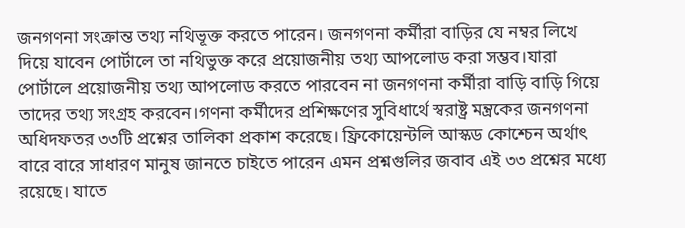জনগণনা সংক্রান্ত তথ্য নথিভূক্ত করতে পারেন। জনগণনা কর্মীরা বাড়ির যে নম্বর লিখে দিয়ে যাবেন পোর্টালে তা নথিভুক্ত করে প্রয়োজনীয় তথ্য আপলোড করা সম্ভব।যারা পোর্টালে প্রয়োজনীয় তথ্য আপলোড করতে পারবেন না জনগণনা কর্মীরা বাড়ি বাড়ি গিয়ে তাদের তথ্য সংগ্রহ করবেন।গণনা কর্মীদের প্রশিক্ষণের সুবিধার্থে স্বরাষ্ট্র মন্ত্রকের জনগণনা অধিদফতর ৩৩টি প্রশ্নের তালিকা প্রকাশ করেছে। ফ্রিকোয়েন্টলি আস্কড কোশ্চেন অর্থাৎ বারে বারে সাধারণ মানুষ জানতে চাইতে পারেন এমন প্রশ্নগুলির জবাব এই ৩৩ প্রশ্নের মধ্যে রয়েছে। যাতে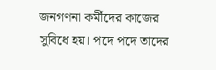জনগণনা কর্মীদের কাজের সুবিধে হয়। পদে পদে তাদের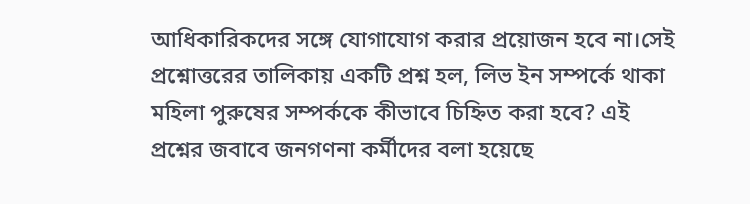আধিকারিকদের সঙ্গে যোগাযোগ করার প্রয়োজন হবে না।সেই প্রশ্নোত্তরের তালিকায় একটি প্রশ্ন হল, লিভ ইন সম্পর্কে থাকা মহিলা পুরুষের সম্পর্ককে কীভাবে চিহ্নিত করা হবে? এই প্রশ্নের জবাবে জনগণনা কর্মীদের বলা হয়েছে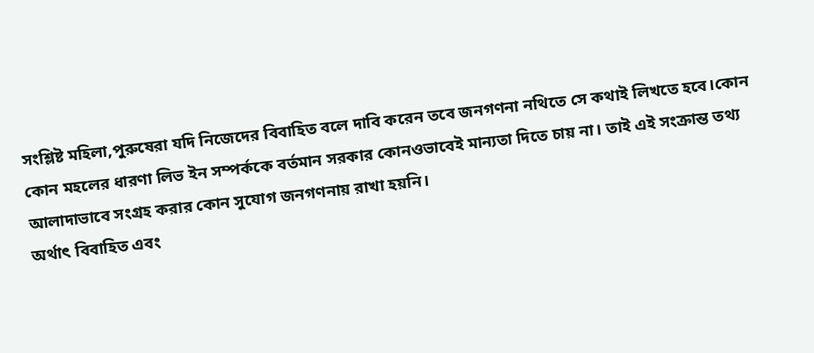সংশ্লিষ্ট মহিলা,পুরুষেরা যদি নিজেদের বিবাহিত বলে দাবি করেন তবে জনগণনা নথিতে সে কথাই লিখতে হবে।কোন কোন মহলের ধারণা লিভ ইন সম্পর্ককে বর্তমান সরকার কোনওভাবেই মান্যতা দিতে চায় না। তাই এই সংক্রান্ত তথ্য আলাদাভাবে সংগ্রহ করার কোন সুযোগ জনগণনায় রাখা হয়নি।
অর্থাৎ বিবাহিত এবং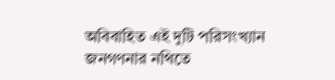অবিবাহিত এই দুটি পরিসংখ্যান জনগণনার নথিতে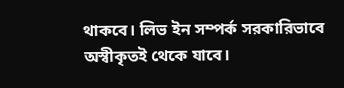থাকবে। লিভ ইন সম্পর্ক সরকারিভাবে অস্বীকৃতই থেকে যাবে।